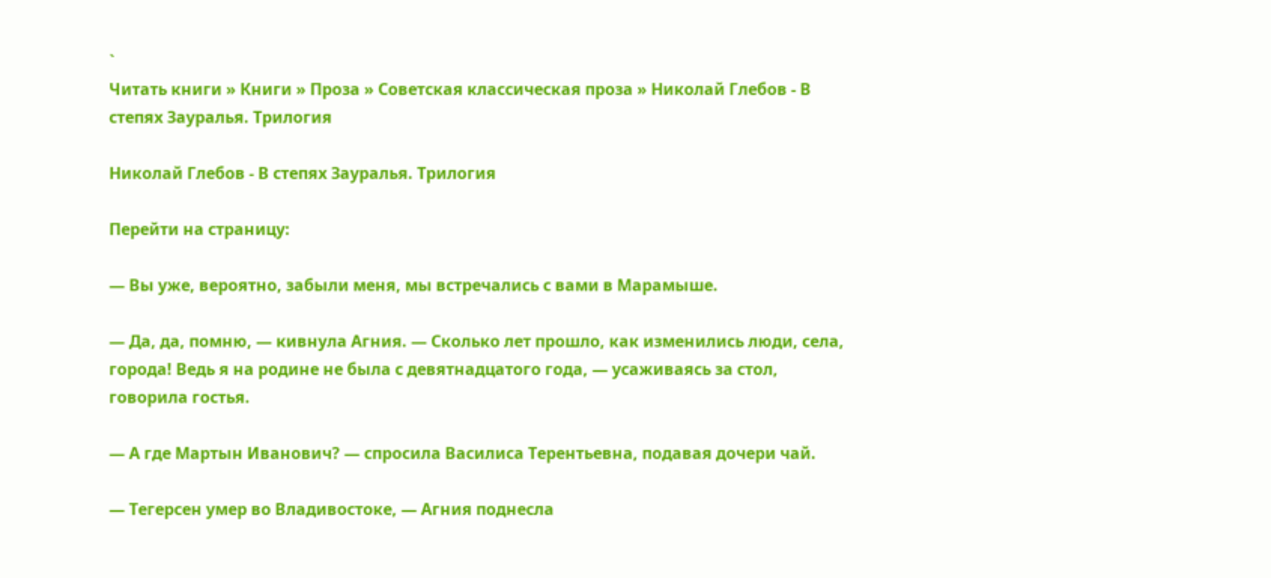`
Читать книги » Книги » Проза » Советская классическая проза » Николай Глебов - В степях Зауралья. Трилогия

Николай Глебов - В степях Зауралья. Трилогия

Перейти на страницу:

— Вы уже, вероятно, забыли меня, мы встречались с вами в Марамыше.

— Да, да, помню, — кивнула Агния. — Сколько лет прошло, как изменились люди, села, города! Ведь я на родине не была с девятнадцатого года, — усаживаясь за стол, говорила гостья.

— А где Мартын Иванович? — спросила Василиса Терентьевна, подавая дочери чай.

— Тегерсен умер во Владивостоке, — Агния поднесла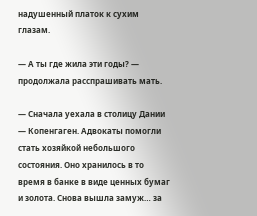надушенный платок к сухим глазам.

— А ты где жила эти годы? — продолжала расспрашивать мать.

— Сначала уехала в столицу Дании — Копенгаген. Адвокаты помогли стать хозяйкой небольшого состояния. Оно хранилось в то время в банке в виде ценных бумаг и золота. Снова вышла замуж… за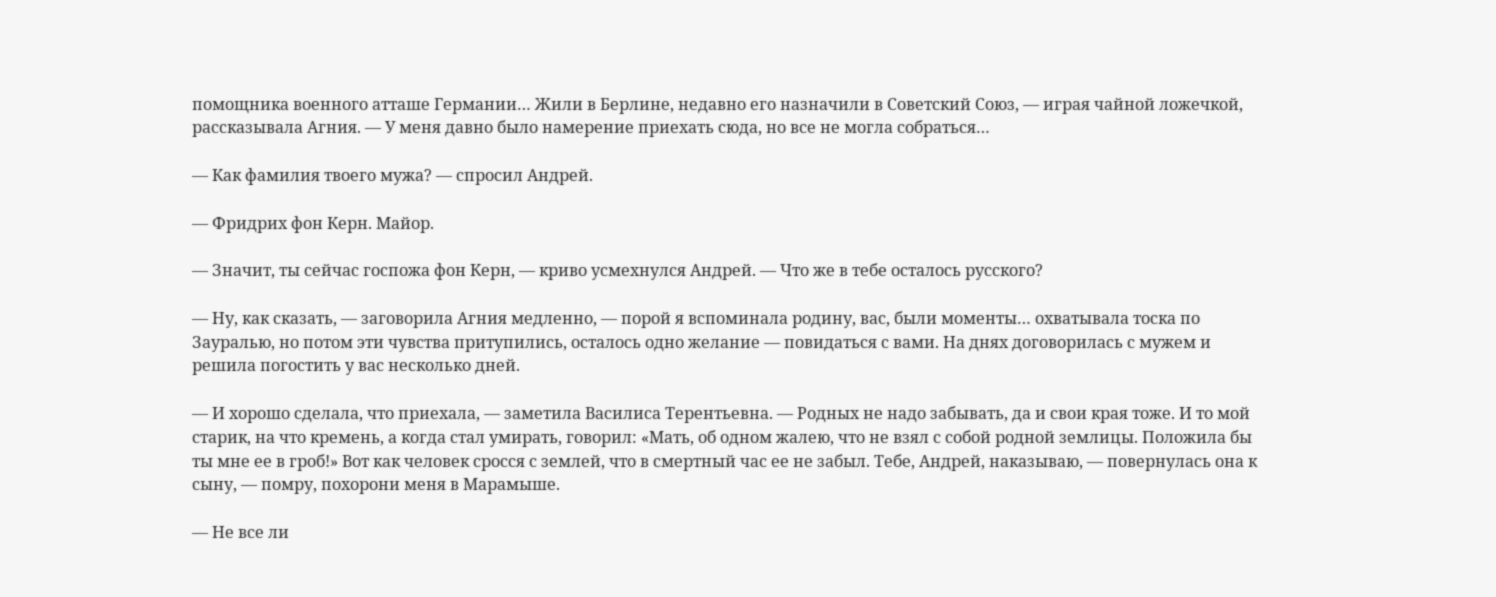помощника военного атташе Германии… Жили в Берлине, недавно его назначили в Советский Союз, — играя чайной ложечкой, рассказывала Агния. — У меня давно было намерение приехать сюда, но все не могла собраться…

— Как фамилия твоего мужа? — спросил Андрей.

— Фридрих фон Керн. Майор.

— Значит, ты сейчас госпожа фон Керн, — криво усмехнулся Андрей. — Что же в тебе осталось русского?

— Ну, как сказать, — заговорила Агния медленно, — порой я вспоминала родину, вас, были моменты… охватывала тоска по Зауралью, но потом эти чувства притупились, осталось одно желание — повидаться с вами. На днях договорилась с мужем и решила погостить у вас несколько дней.

— И хорошо сделала, что приехала, — заметила Василиса Терентьевна. — Родных не надо забывать, да и свои края тоже. И то мой старик, на что кремень, а когда стал умирать, говорил: «Мать, об одном жалею, что не взял с собой родной землицы. Положила бы ты мне ее в гроб!» Вот как человек сросся с землей, что в смертный час ее не забыл. Тебе, Андрей, наказываю, — повернулась она к сыну, — помру, похорони меня в Марамыше.

— Не все ли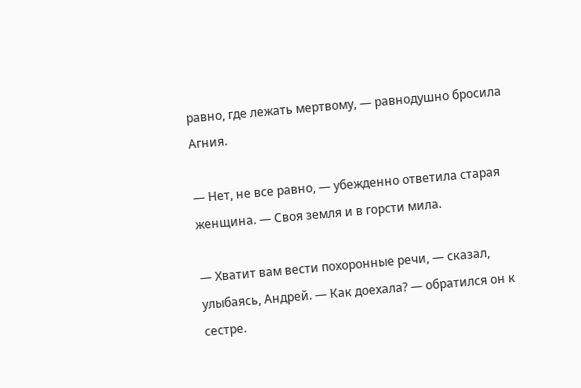равно, где лежать мертвому, — равнодушно бросила Агния.

— Нет, не все равно, — убежденно ответила старая женщина. — Своя земля и в горсти мила.

— Хватит вам вести похоронные речи, — сказал, улыбаясь, Андрей. — Как доехала? — обратился он к сестре.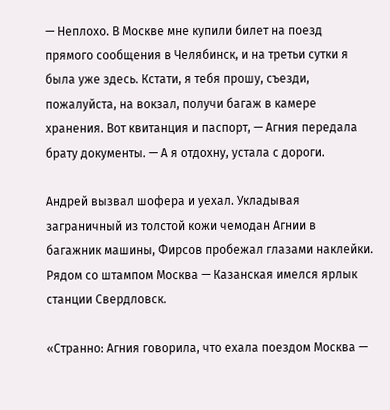— Неплохо. В Москве мне купили билет на поезд прямого сообщения в Челябинск, и на третьи сутки я была уже здесь. Кстати, я тебя прошу, съезди, пожалуйста, на вокзал, получи багаж в камере хранения. Вот квитанция и паспорт, — Агния передала брату документы. — А я отдохну, устала с дороги.

Андрей вызвал шофера и уехал. Укладывая заграничный из толстой кожи чемодан Агнии в багажник машины, Фирсов пробежал глазами наклейки. Рядом со штампом Москва — Казанская имелся ярлык станции Свердловск.

«Странно: Агния говорила, что ехала поездом Москва —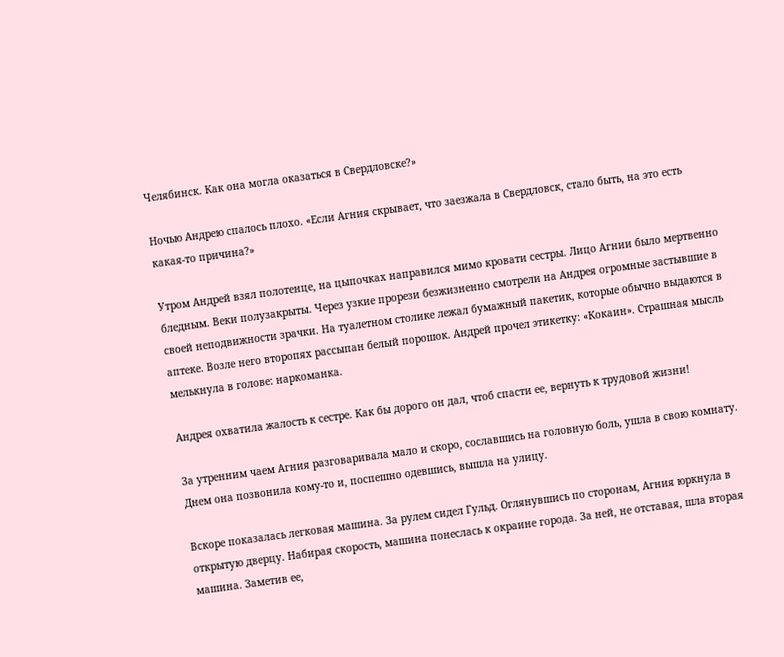Челябинск. Как она могла оказаться в Свердловске?»

Ночью Андрею спалось плохо. «Если Агния скрывает, что заезжала в Свердловск, стало быть, на это есть какая-то причина?»

Утром Андрей взял полотенце, на цыпочках направился мимо кровати сестры. Лицо Агнии было мертвенно бледным. Веки полузакрыты. Через узкие прорези безжизненно смотрели на Андрея огромные застывшие в своей неподвижности зрачки. На туалетном столике лежал бумажный пакетик, которые обычно выдаются в аптеке. Возле него второпях рассыпан белый порошок. Андрей прочел этикетку: «Кокаин». Страшная мысль мелькнула в голове: наркоманка.

Андрея охватила жалость к сестре. Как бы дорого он дал, чтоб спасти ее, вернуть к трудовой жизни!

За утренним чаем Агния разговаривала мало и скоро, сославшись на головную боль, ушла в свою комнату. Днем она позвонила кому-то и, поспешно одевшись, вышла на улицу.

Вскоре показалась легковая машина. За рулем сидел Гульд. Оглянувшись по сторонам, Агния юркнула в открытую дверцу. Набирая скорость, машина понеслась к окраине города. За ней, не отставая, шла вторая машина. Заметив ее,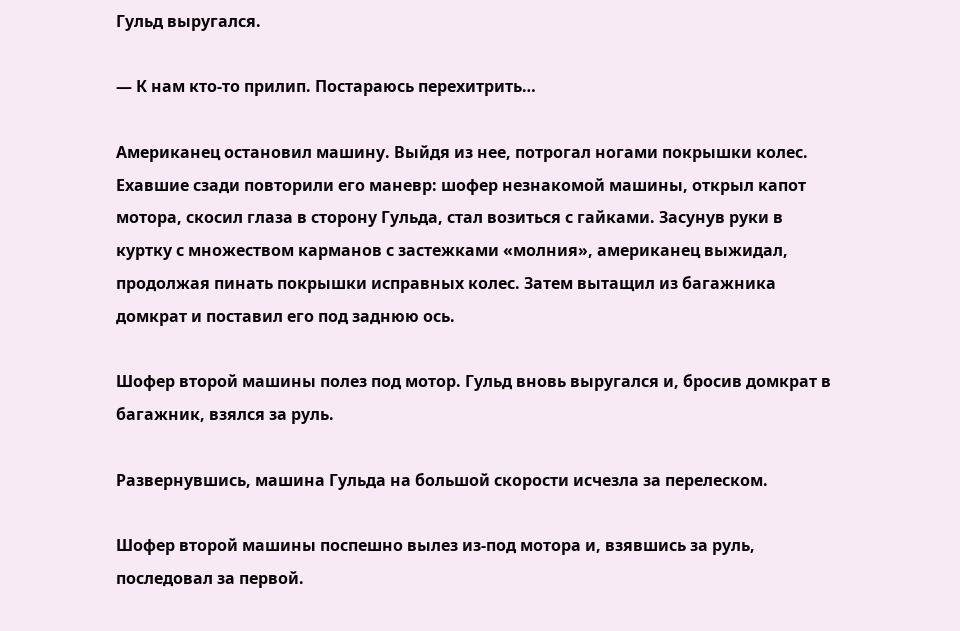Гульд выругался.

— К нам кто-то прилип. Постараюсь перехитрить…

Американец остановил машину. Выйдя из нее, потрогал ногами покрышки колес. Ехавшие сзади повторили его маневр: шофер незнакомой машины, открыл капот мотора, скосил глаза в сторону Гульда, стал возиться с гайками. Засунув руки в куртку с множеством карманов с застежками «молния», американец выжидал, продолжая пинать покрышки исправных колес. Затем вытащил из багажника домкрат и поставил его под заднюю ось.

Шофер второй машины полез под мотор. Гульд вновь выругался и, бросив домкрат в багажник, взялся за руль.

Развернувшись, машина Гульда на большой скорости исчезла за перелеском.

Шофер второй машины поспешно вылез из-под мотора и, взявшись за руль, последовал за первой.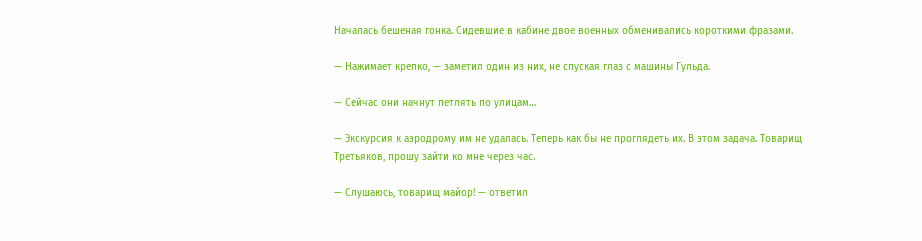Началась бешеная гонка. Сидевшие в кабине двое военных обменивались короткими фразами.

— Нажимает крепко, — заметил один из них, не спуская глаз с машины Гульда.

— Сейчас они начнут петлять по улицам…

— Экскурсия к аэродрому им не удалась. Теперь как бы не проглядеть их. В этом задача. Товарищ Третьяков, прошу зайти ко мне через час.

— Слушаюсь, товарищ майор! — ответил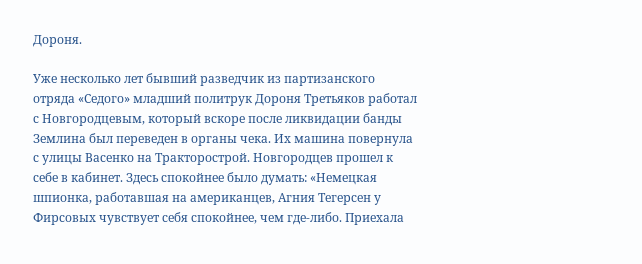Дороня.

Уже несколько лет бывший разведчик из партизанского отряда «Седого» младший политрук Дороня Третьяков работал с Новгородцевым, который вскоре после ликвидации банды Землина был переведен в органы чека. Их машина повернула с улицы Васенко на Тракторострой. Новгородцев прошел к себе в кабинет. Здесь спокойнее было думать: «Немецкая шпионка, работавшая на американцев, Агния Тегерсен у Фирсовых чувствует себя спокойнее, чем где-либо. Приехала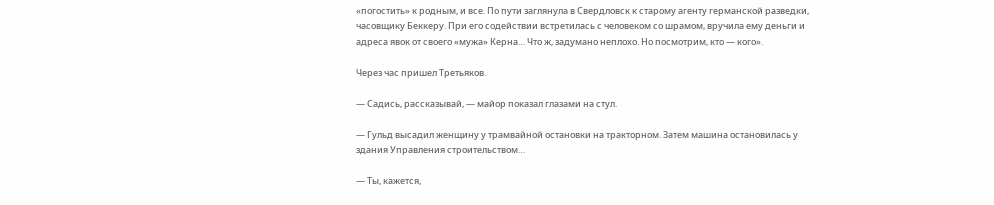«погостить» к родным, и все. По пути заглянула в Свердловск к старому агенту германской разведки, часовщику Беккеру. При его содействии встретилась с человеком со шрамом, вручила ему деньги и адреса явок от своего «мужа» Керна… Что ж, задумано неплохо. Но посмотрим, кто — кого».

Через час пришел Третьяков.

— Садись, рассказывай, — майор показал глазами на стул.

— Гульд высадил женщину у трамвайной остановки на тракторном. Затем машина остановилась у здания Управления строительством…

— Ты, кажется,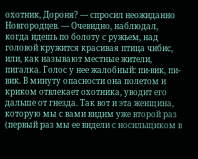охотник, Дороня? — спросил неожиданно Новгородцев. — Очевидно, наблюдал, когда идешь по болоту с ружьем, над головой кружится красивая птица чибис, или, как называют местные жители, пигалка. Голос у нее жалобный: пи-вик, пи-вик. В минуту опасности она полетом и криком отвлекает охотника, уводит его дальше от гнезда. Так вот и эта женщина, которую мы с вами видим уже второй раз (первый раз мы ее видели с носильщиком в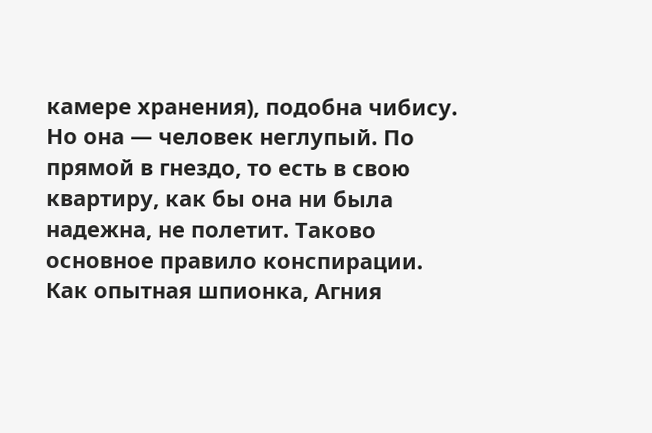камере хранения), подобна чибису. Но она — человек неглупый. По прямой в гнездо, то есть в свою квартиру, как бы она ни была надежна, не полетит. Таково основное правило конспирации. Как опытная шпионка, Агния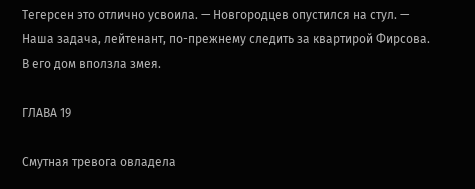Тегерсен это отлично усвоила. — Новгородцев опустился на стул. — Наша задача, лейтенант, по-прежнему следить за квартирой Фирсова. В его дом вползла змея.

ГЛАВА 19

Смутная тревога овладела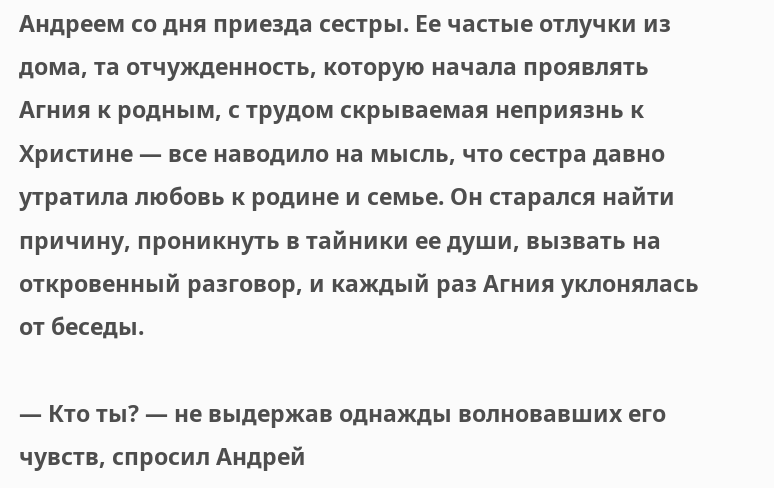Андреем со дня приезда сестры. Ее частые отлучки из дома, та отчужденность, которую начала проявлять Агния к родным, с трудом скрываемая неприязнь к Христине — все наводило на мысль, что сестра давно утратила любовь к родине и семье. Он старался найти причину, проникнуть в тайники ее души, вызвать на откровенный разговор, и каждый раз Агния уклонялась от беседы.

— Кто ты? — не выдержав однажды волновавших его чувств, спросил Андрей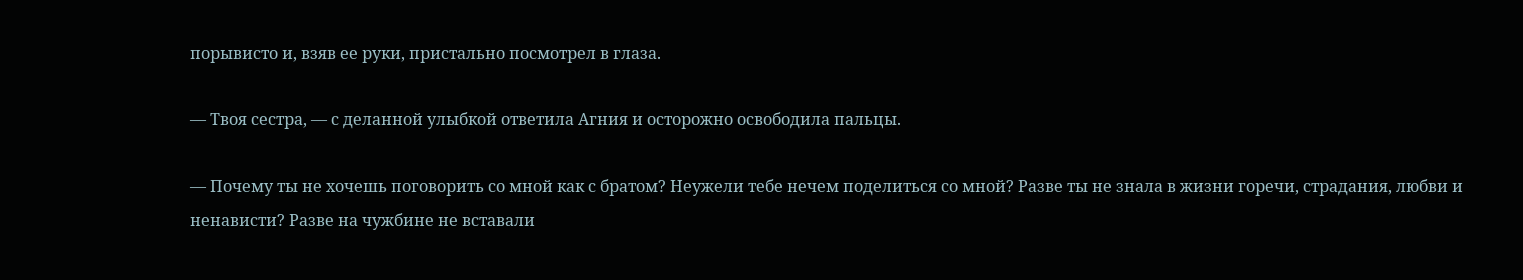порывисто и, взяв ее руки, пристально посмотрел в глаза.

— Твоя сестра, — с деланной улыбкой ответила Агния и осторожно освободила пальцы.

— Почему ты не хочешь поговорить со мной как с братом? Неужели тебе нечем поделиться со мной? Разве ты не знала в жизни горечи, страдания, любви и ненависти? Разве на чужбине не вставали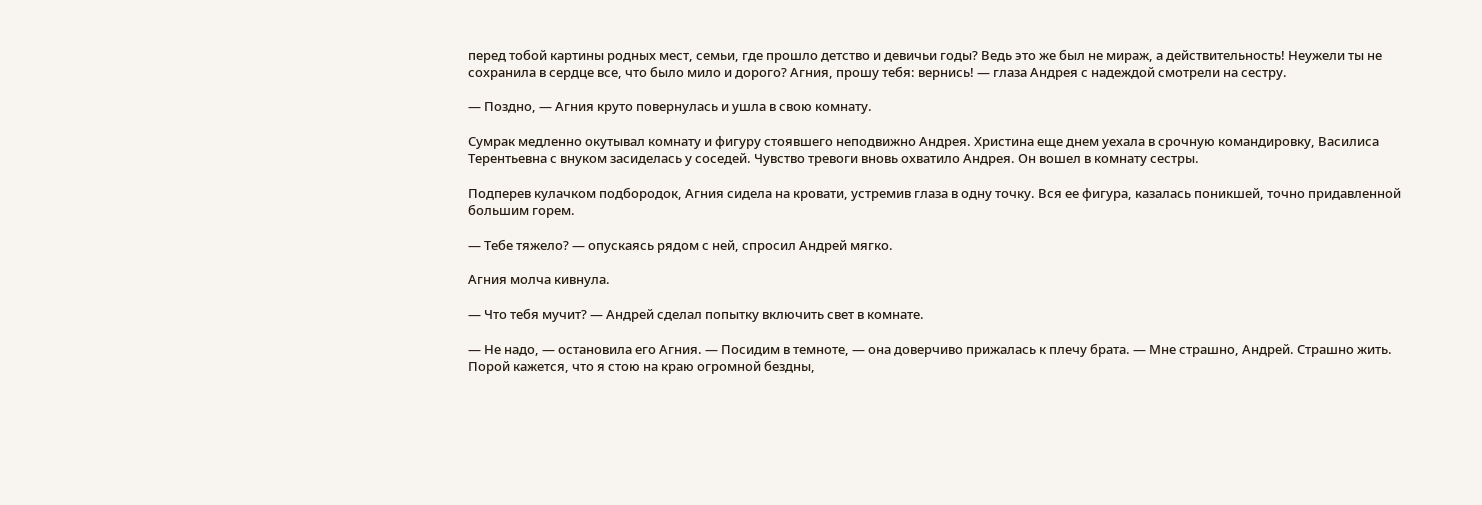перед тобой картины родных мест, семьи, где прошло детство и девичьи годы? Ведь это же был не мираж, а действительность! Неужели ты не сохранила в сердце все, что было мило и дорого? Агния, прошу тебя: вернись! — глаза Андрея с надеждой смотрели на сестру.

— Поздно, — Агния круто повернулась и ушла в свою комнату.

Сумрак медленно окутывал комнату и фигуру стоявшего неподвижно Андрея. Христина еще днем уехала в срочную командировку, Василиса Терентьевна с внуком засиделась у соседей. Чувство тревоги вновь охватило Андрея. Он вошел в комнату сестры.

Подперев кулачком подбородок, Агния сидела на кровати, устремив глаза в одну точку. Вся ее фигура, казалась поникшей, точно придавленной большим горем.

— Тебе тяжело? — опускаясь рядом с ней, спросил Андрей мягко.

Агния молча кивнула.

— Что тебя мучит? — Андрей сделал попытку включить свет в комнате.

— Не надо, — остановила его Агния. — Посидим в темноте, — она доверчиво прижалась к плечу брата. — Мне страшно, Андрей. Страшно жить. Порой кажется, что я стою на краю огромной бездны,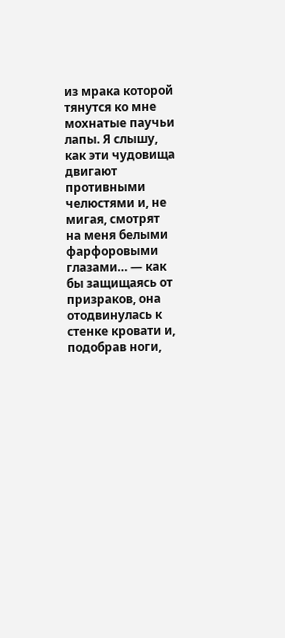из мрака которой тянутся ко мне мохнатые паучьи лапы. Я слышу, как эти чудовища двигают противными челюстями и, не мигая, смотрят на меня белыми фарфоровыми глазами… — как бы защищаясь от призраков, она отодвинулась к стенке кровати и, подобрав ноги,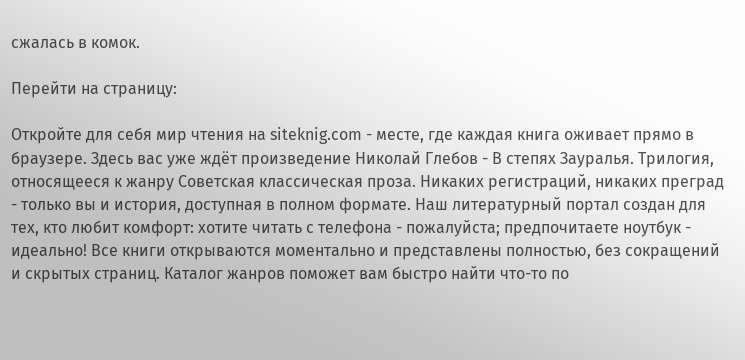сжалась в комок.

Перейти на страницу:

Откройте для себя мир чтения на siteknig.com - месте, где каждая книга оживает прямо в браузере. Здесь вас уже ждёт произведение Николай Глебов - В степях Зауралья. Трилогия, относящееся к жанру Советская классическая проза. Никаких регистраций, никаких преград - только вы и история, доступная в полном формате. Наш литературный портал создан для тех, кто любит комфорт: хотите читать с телефона - пожалуйста; предпочитаете ноутбук - идеально! Все книги открываются моментально и представлены полностью, без сокращений и скрытых страниц. Каталог жанров поможет вам быстро найти что-то по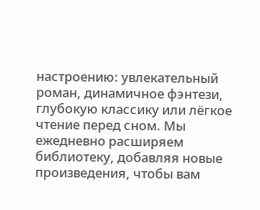настроению: увлекательный роман, динамичное фэнтези, глубокую классику или лёгкое чтение перед сном. Мы ежедневно расширяем библиотеку, добавляя новые произведения, чтобы вам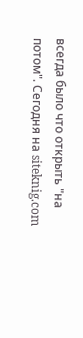всегда было что открыть "на потом". Сегодня на siteknig.com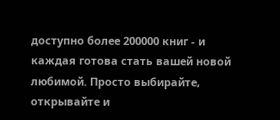доступно более 200000 книг - и каждая готова стать вашей новой любимой. Просто выбирайте, открывайте и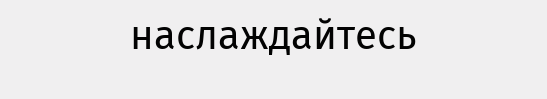наслаждайтесь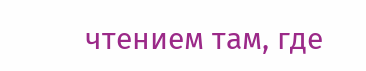чтением там, где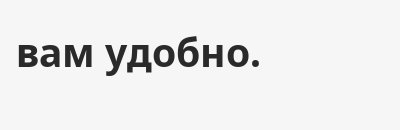вам удобно.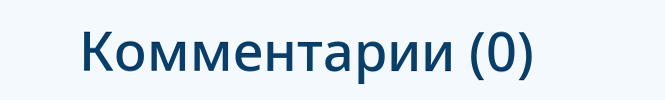Комментарии (0)